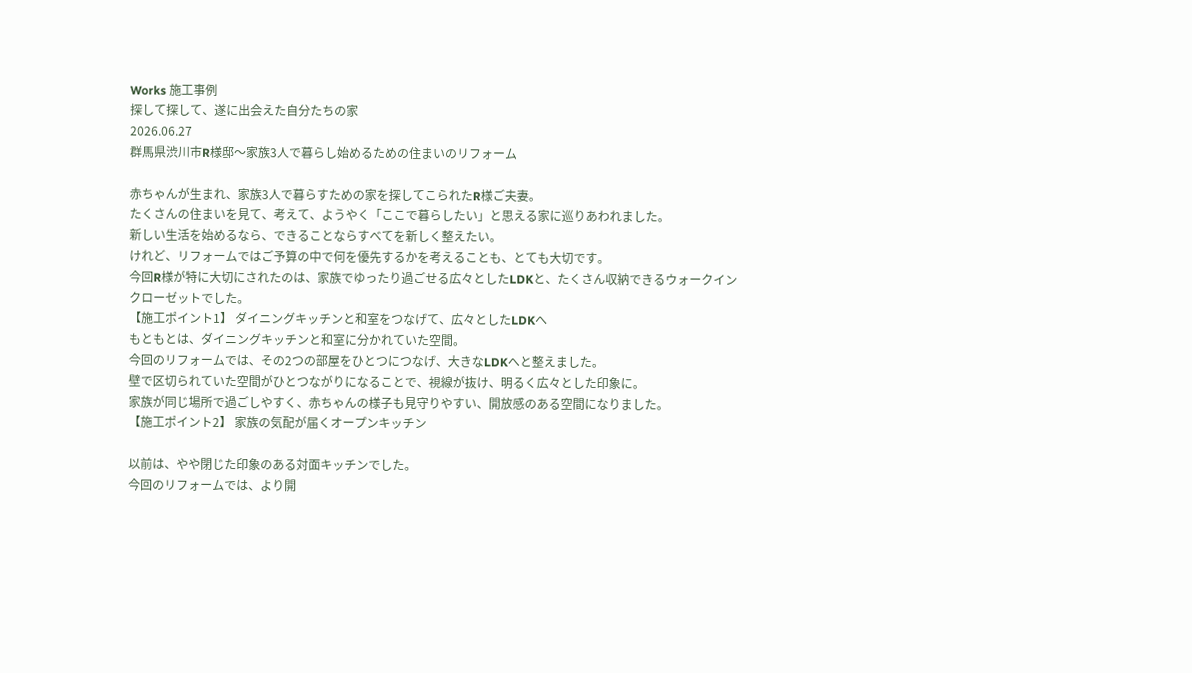Works 施工事例
探して探して、遂に出会えた自分たちの家
2026.06.27
群馬県渋川市R様邸〜家族3人で暮らし始めるための住まいのリフォーム

赤ちゃんが生まれ、家族3人で暮らすための家を探してこられたR様ご夫妻。
たくさんの住まいを見て、考えて、ようやく「ここで暮らしたい」と思える家に巡りあわれました。
新しい生活を始めるなら、できることならすべてを新しく整えたい。
けれど、リフォームではご予算の中で何を優先するかを考えることも、とても大切です。
今回R様が特に大切にされたのは、家族でゆったり過ごせる広々としたLDKと、たくさん収納できるウォークインクローゼットでした。
【施工ポイント1】 ダイニングキッチンと和室をつなげて、広々としたLDKへ
もともとは、ダイニングキッチンと和室に分かれていた空間。
今回のリフォームでは、その2つの部屋をひとつにつなげ、大きなLDKへと整えました。
壁で区切られていた空間がひとつながりになることで、視線が抜け、明るく広々とした印象に。
家族が同じ場所で過ごしやすく、赤ちゃんの様子も見守りやすい、開放感のある空間になりました。
【施工ポイント2】 家族の気配が届くオープンキッチン

以前は、やや閉じた印象のある対面キッチンでした。
今回のリフォームでは、より開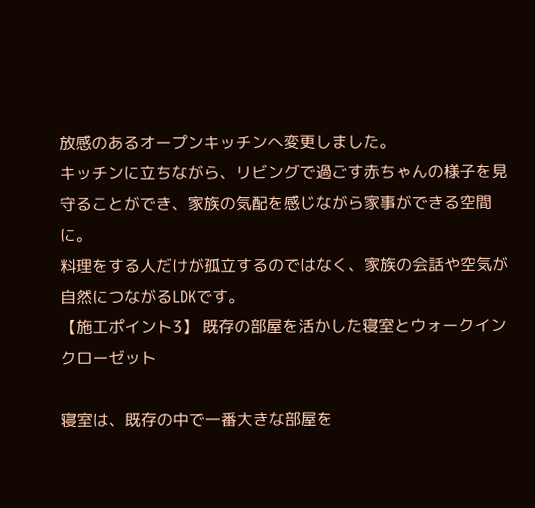放感のあるオープンキッチンへ変更しました。
キッチンに立ちながら、リビングで過ごす赤ちゃんの様子を見守ることができ、家族の気配を感じながら家事ができる空間に。
料理をする人だけが孤立するのではなく、家族の会話や空気が自然につながるLDKです。
【施工ポイント3】 既存の部屋を活かした寝室とウォークインクローゼット

寝室は、既存の中で一番大きな部屋を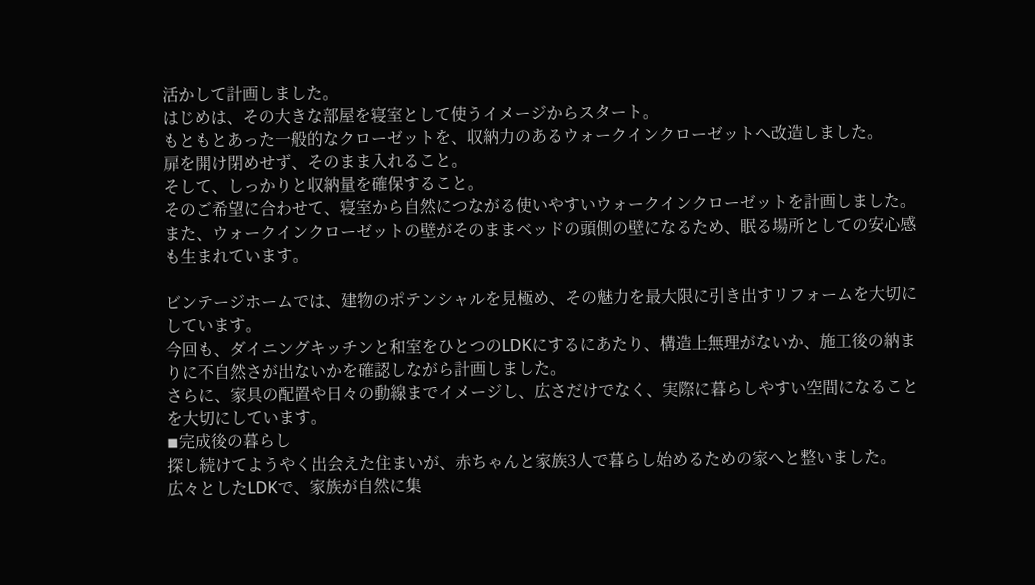活かして計画しました。
はじめは、その大きな部屋を寝室として使うイメージからスタート。
もともとあった一般的なクローゼットを、収納力のあるウォークインクローゼットへ改造しました。
扉を開け閉めせず、そのまま入れること。
そして、しっかりと収納量を確保すること。
そのご希望に合わせて、寝室から自然につながる使いやすいウォークインクローゼットを計画しました。
また、ウォークインクローゼットの壁がそのままベッドの頭側の壁になるため、眠る場所としての安心感も生まれています。

ビンテージホームでは、建物のポテンシャルを見極め、その魅力を最大限に引き出すリフォームを大切にしています。
今回も、ダイニングキッチンと和室をひとつのLDKにするにあたり、構造上無理がないか、施工後の納まりに不自然さが出ないかを確認しながら計画しました。
さらに、家具の配置や日々の動線までイメージし、広さだけでなく、実際に暮らしやすい空間になることを大切にしています。
◾完成後の暮らし
探し続けてようやく出会えた住まいが、赤ちゃんと家族3人で暮らし始めるための家へと整いました。
広々としたLDKで、家族が自然に集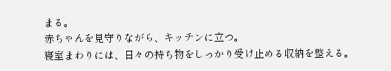まる。
赤ちゃんを見守りながら、キッチンに立つ。
寝室まわりには、日々の持ち物をしっかり受け止める収納を整える。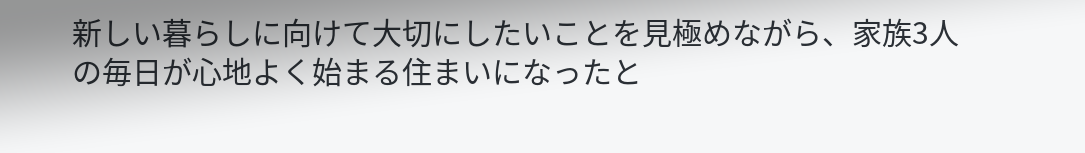新しい暮らしに向けて大切にしたいことを見極めながら、家族3人の毎日が心地よく始まる住まいになったと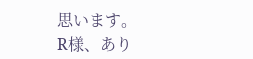思います。
R様、あり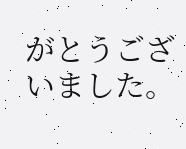がとうございました。